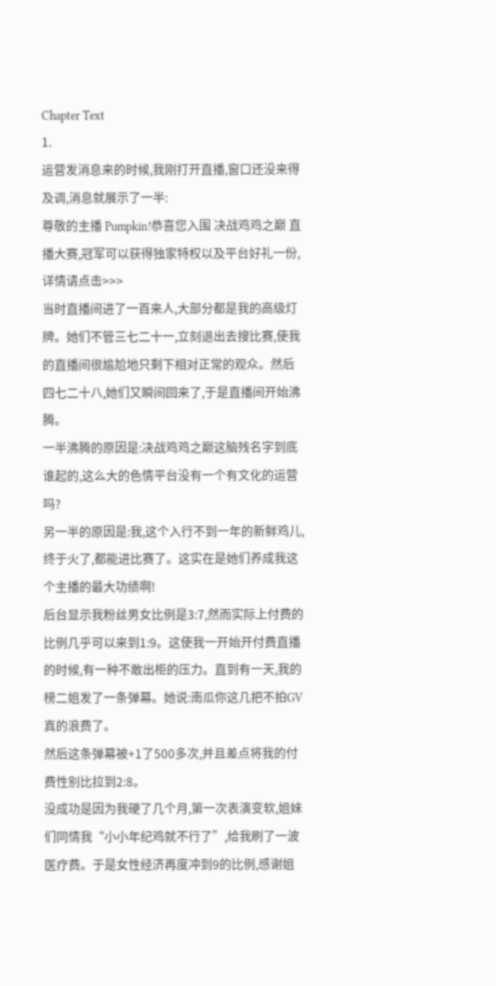Chapter Text
1.
运营发消息来的时候,我刚打开直播,窗口还没来得及调,消息就展示了一半:
尊敬的主播 Pumpkin!恭喜您入围 决战鸡鸡之巅 直播大赛,冠军可以获得独家特权以及平台好礼一份,详情请点击>>>
当时直播间进了一百来人,大部分都是我的高级灯牌。她们不管三七二十一,立刻退出去搜比赛,使我的直播间很尴尬地只剩下相对正常的观众。然后四七二十八,她们又瞬间回来了,于是直播间开始沸腾。
一半沸腾的原因是:决战鸡鸡之巅这脑残名字到底谁起的,这么大的色情平台没有一个有文化的运营吗?
另一半的原因是:我,这个入行不到一年的新鲜鸡儿,终于火了,都能进比赛了。这实在是她们养成我这个主播的最大功绩啊!
后台显示我粉丝男女比例是3:7,然而实际上付费的比例几乎可以来到1:9。这使我一开始开付费直播的时候,有一种不敢出柜的压力。直到有一天,我的榜二姐发了一条弹幕。她说:南瓜你这几把不拍GV真的浪费了。
然后这条弹幕被+1了500多次,并且差点将我的付费性别比拉到2:8。
没成功是因为我硬了几个月,第一次表演变软,姐妹们同情我“小小年纪鸡就不行了”,给我刷了一波医疗费。于是女性经济再度冲到9的比例,感谢姐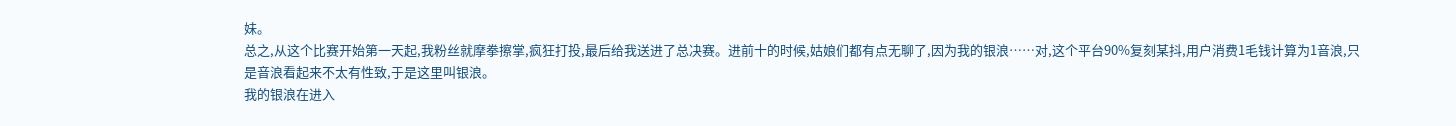妹。
总之,从这个比赛开始第一天起,我粉丝就摩拳擦掌,疯狂打投,最后给我送进了总决赛。进前十的时候,姑娘们都有点无聊了,因为我的银浪……对,这个平台90%复刻某抖,用户消费1毛钱计算为1音浪,只是音浪看起来不太有性致,于是这里叫银浪。
我的银浪在进入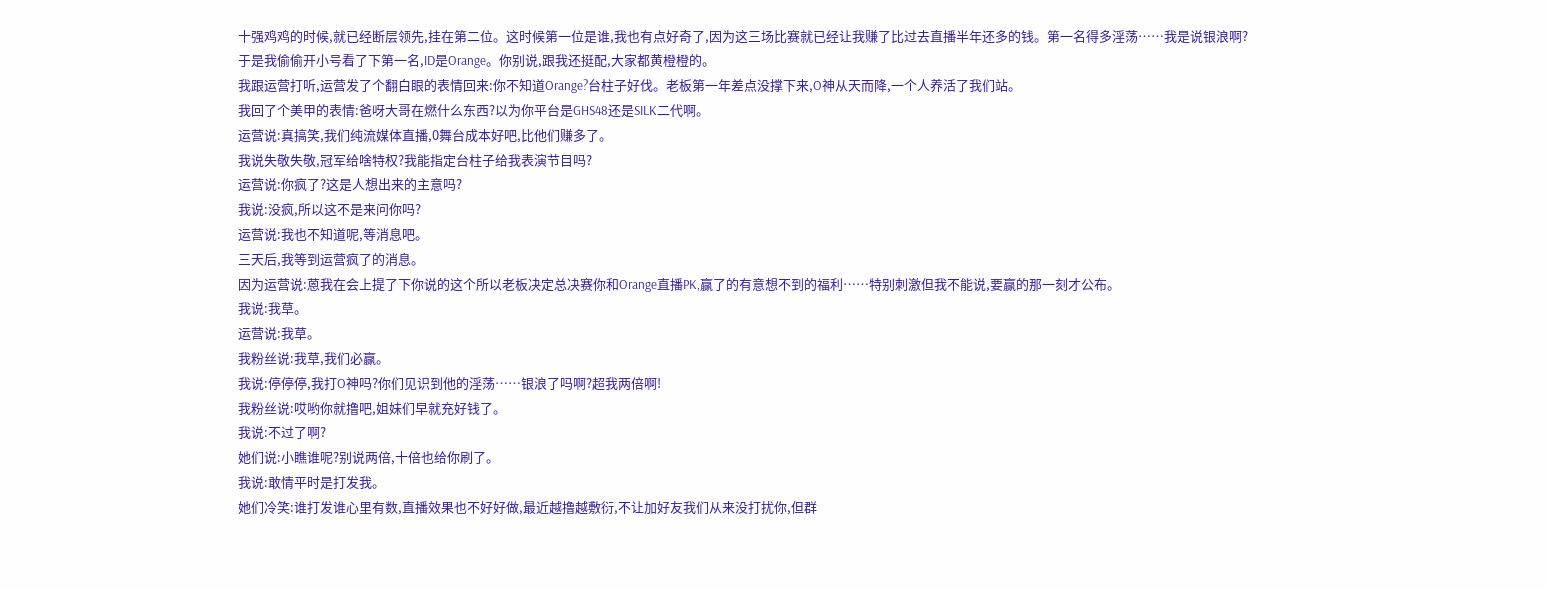十强鸡鸡的时候,就已经断层领先,挂在第二位。这时候第一位是谁,我也有点好奇了,因为这三场比赛就已经让我赚了比过去直播半年还多的钱。第一名得多淫荡……我是说银浪啊?
于是我偷偷开小号看了下第一名,ID是Orange。你别说,跟我还挺配,大家都黄橙橙的。
我跟运营打听,运营发了个翻白眼的表情回来:你不知道Orange?台柱子好伐。老板第一年差点没撑下来,O神从天而降,一个人养活了我们站。
我回了个美甲的表情:爸呀大哥在燃什么东西?以为你平台是GHS48还是SILK二代啊。
运营说:真搞笑,我们纯流媒体直播,0舞台成本好吧,比他们赚多了。
我说失敬失敬,冠军给啥特权?我能指定台柱子给我表演节目吗?
运营说:你疯了?这是人想出来的主意吗?
我说:没疯,所以这不是来问你吗?
运营说:我也不知道呢,等消息吧。
三天后,我等到运营疯了的消息。
因为运营说:蒽我在会上提了下你说的这个所以老板决定总决赛你和Orange直播PK,赢了的有意想不到的福利……特别刺激但我不能说,要赢的那一刻才公布。
我说:我草。
运营说:我草。
我粉丝说:我草,我们必赢。
我说:停停停,我打O神吗?你们见识到他的淫荡……银浪了吗啊?超我两倍啊!
我粉丝说:哎哟你就撸吧,姐妹们早就充好钱了。
我说:不过了啊?
她们说:小瞧谁呢?别说两倍,十倍也给你刷了。
我说:敢情平时是打发我。
她们冷笑:谁打发谁心里有数,直播效果也不好好做,最近越撸越敷衍,不让加好友我们从来没打扰你,但群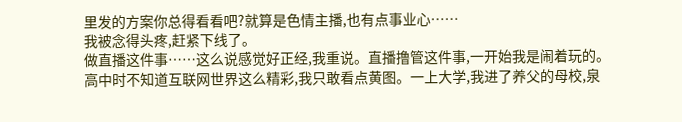里发的方案你总得看看吧?就算是色情主播,也有点事业心……
我被念得头疼,赶紧下线了。
做直播这件事……这么说感觉好正经,我重说。直播撸管这件事,一开始我是闹着玩的。
高中时不知道互联网世界这么精彩,我只敢看点黄图。一上大学,我进了养父的母校,泉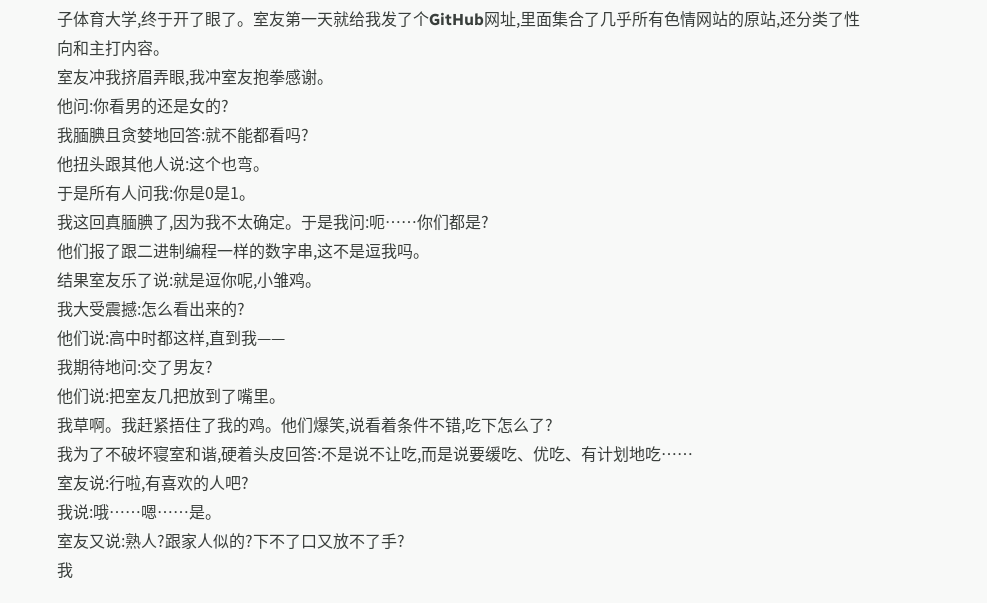子体育大学,终于开了眼了。室友第一天就给我发了个GitHub网址,里面集合了几乎所有色情网站的原站,还分类了性向和主打内容。
室友冲我挤眉弄眼,我冲室友抱拳感谢。
他问:你看男的还是女的?
我腼腆且贪婪地回答:就不能都看吗?
他扭头跟其他人说:这个也弯。
于是所有人问我:你是0是1。
我这回真腼腆了,因为我不太确定。于是我问:呃……你们都是?
他们报了跟二进制编程一样的数字串,这不是逗我吗。
结果室友乐了说:就是逗你呢,小雏鸡。
我大受震撼:怎么看出来的?
他们说:高中时都这样,直到我——
我期待地问:交了男友?
他们说:把室友几把放到了嘴里。
我草啊。我赶紧捂住了我的鸡。他们爆笑,说看着条件不错,吃下怎么了?
我为了不破坏寝室和谐,硬着头皮回答:不是说不让吃,而是说要缓吃、优吃、有计划地吃……
室友说:行啦,有喜欢的人吧?
我说:哦……嗯……是。
室友又说:熟人?跟家人似的?下不了口又放不了手?
我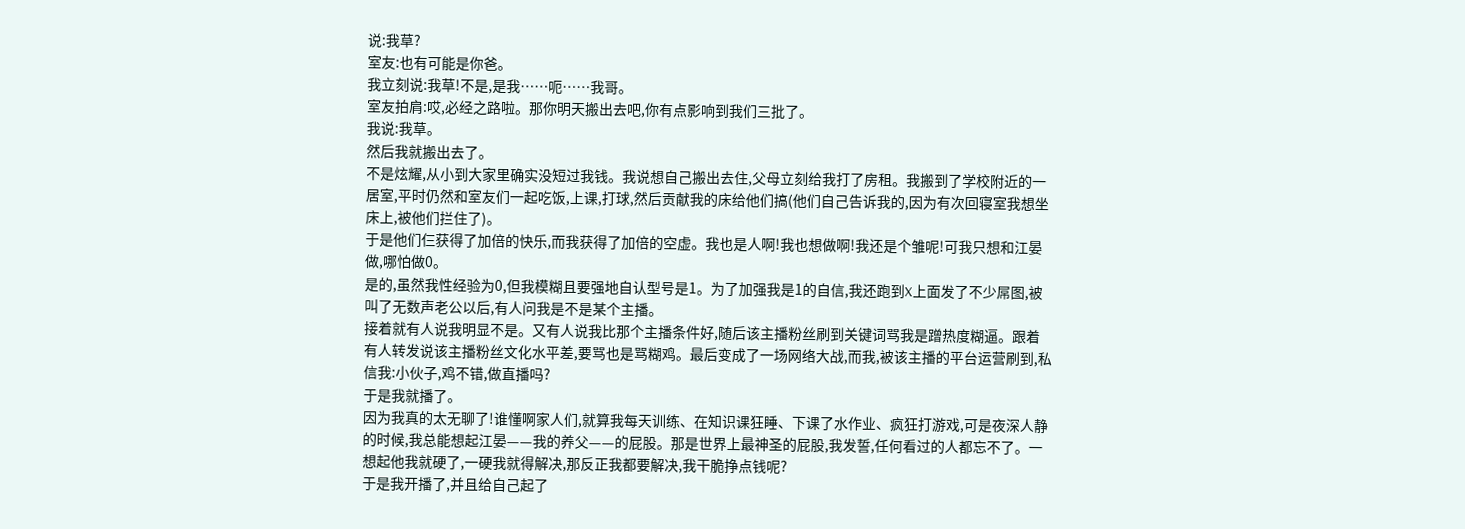说:我草?
室友:也有可能是你爸。
我立刻说:我草!不是,是我……呃……我哥。
室友拍肩:哎,必经之路啦。那你明天搬出去吧,你有点影响到我们三批了。
我说:我草。
然后我就搬出去了。
不是炫耀,从小到大家里确实没短过我钱。我说想自己搬出去住,父母立刻给我打了房租。我搬到了学校附近的一居室,平时仍然和室友们一起吃饭,上课,打球,然后贡献我的床给他们搞(他们自己告诉我的,因为有次回寝室我想坐床上,被他们拦住了)。
于是他们仨获得了加倍的快乐,而我获得了加倍的空虚。我也是人啊!我也想做啊!我还是个雏呢!可我只想和江晏做,哪怕做0。
是的,虽然我性经验为0,但我模糊且要强地自认型号是1。为了加强我是1的自信,我还跑到X上面发了不少屌图,被叫了无数声老公以后,有人问我是不是某个主播。
接着就有人说我明显不是。又有人说我比那个主播条件好,随后该主播粉丝刷到关键词骂我是蹭热度糊逼。跟着有人转发说该主播粉丝文化水平差,要骂也是骂糊鸡。最后变成了一场网络大战,而我,被该主播的平台运营刷到,私信我:小伙子,鸡不错,做直播吗?
于是我就播了。
因为我真的太无聊了!谁懂啊家人们,就算我每天训练、在知识课狂睡、下课了水作业、疯狂打游戏,可是夜深人静的时候,我总能想起江晏——我的养父——的屁股。那是世界上最神圣的屁股,我发誓,任何看过的人都忘不了。一想起他我就硬了,一硬我就得解决,那反正我都要解决,我干脆挣点钱呢?
于是我开播了,并且给自己起了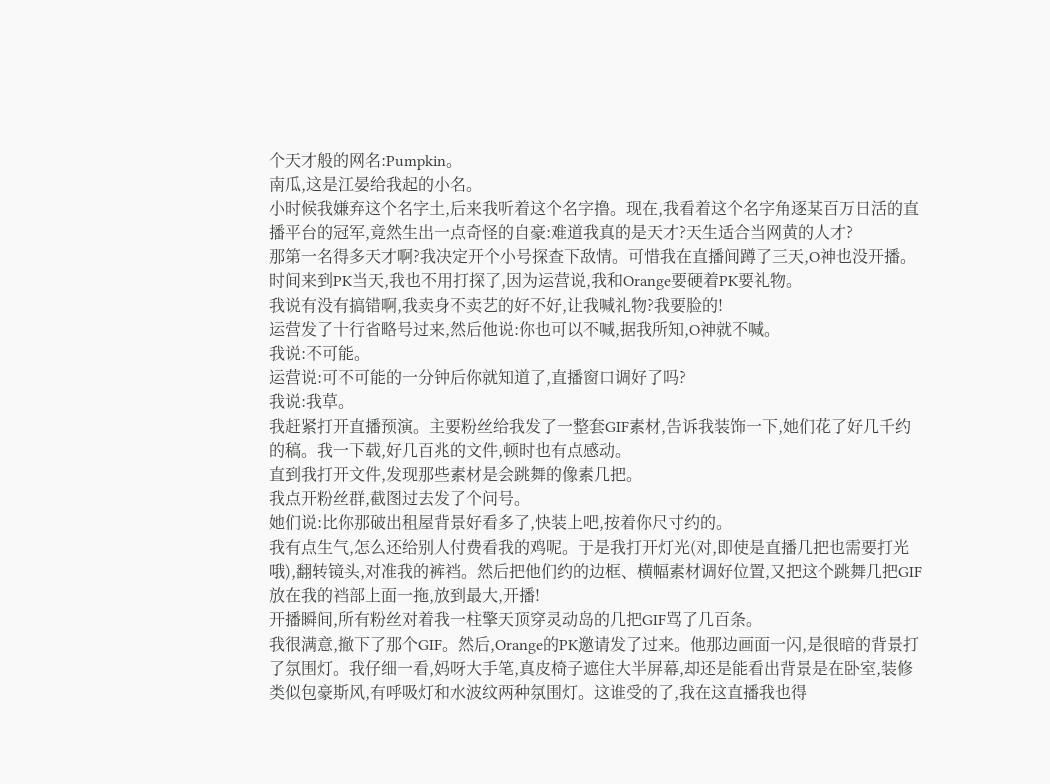个天才般的网名:Pumpkin。
南瓜,这是江晏给我起的小名。
小时候我嫌弃这个名字土,后来我听着这个名字撸。现在,我看着这个名字角逐某百万日活的直播平台的冠军,竟然生出一点奇怪的自豪:难道我真的是天才?天生适合当网黄的人才?
那第一名得多天才啊?我决定开个小号探查下敌情。可惜我在直播间蹲了三天,O神也没开播。时间来到PK当天,我也不用打探了,因为运营说,我和Orange要硬着PK要礼物。
我说有没有搞错啊,我卖身不卖艺的好不好,让我喊礼物?我要脸的!
运营发了十行省略号过来,然后他说:你也可以不喊,据我所知,O神就不喊。
我说:不可能。
运营说:可不可能的一分钟后你就知道了,直播窗口调好了吗?
我说:我草。
我赶紧打开直播预演。主要粉丝给我发了一整套GIF素材,告诉我装饰一下,她们花了好几千约的稿。我一下载,好几百兆的文件,顿时也有点感动。
直到我打开文件,发现那些素材是会跳舞的像素几把。
我点开粉丝群,截图过去发了个问号。
她们说:比你那破出租屋背景好看多了,快装上吧,按着你尺寸约的。
我有点生气,怎么还给别人付费看我的鸡呢。于是我打开灯光(对,即使是直播几把也需要打光哦),翻转镜头,对准我的裤裆。然后把他们约的边框、横幅素材调好位置,又把这个跳舞几把GIF放在我的裆部上面一拖,放到最大,开播!
开播瞬间,所有粉丝对着我一柱擎天顶穿灵动岛的几把GIF骂了几百条。
我很满意,撤下了那个GIF。然后,Orange的PK邀请发了过来。他那边画面一闪,是很暗的背景打了氛围灯。我仔细一看,妈呀大手笔,真皮椅子遮住大半屏幕,却还是能看出背景是在卧室,装修类似包豪斯风,有呼吸灯和水波纹两种氛围灯。这谁受的了,我在这直播我也得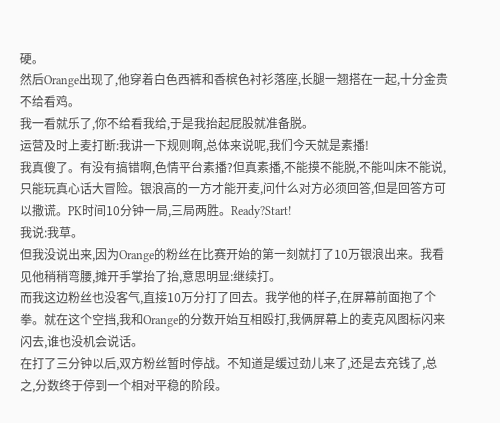硬。
然后Orange出现了,他穿着白色西裤和香槟色衬衫落座,长腿一翘搭在一起,十分金贵不给看鸡。
我一看就乐了,你不给看我给,于是我抬起屁股就准备脱。
运营及时上麦打断:我讲一下规则啊,总体来说呢,我们今天就是素播!
我真傻了。有没有搞错啊,色情平台素播?但真素播,不能摸不能脱,不能叫床不能说,只能玩真心话大冒险。银浪高的一方才能开麦,问什么对方必须回答,但是回答方可以撒谎。PK时间10分钟一局,三局两胜。Ready?Start!
我说:我草。
但我没说出来,因为Orange的粉丝在比赛开始的第一刻就打了10万银浪出来。我看见他稍稍弯腰,摊开手掌抬了抬,意思明显:继续打。
而我这边粉丝也没客气,直接10万分打了回去。我学他的样子,在屏幕前面抱了个拳。就在这个空挡,我和Orange的分数开始互相殴打,我俩屏幕上的麦克风图标闪来闪去,谁也没机会说话。
在打了三分钟以后,双方粉丝暂时停战。不知道是缓过劲儿来了,还是去充钱了,总之,分数终于停到一个相对平稳的阶段。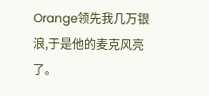Orange领先我几万银浪,于是他的麦克风亮了。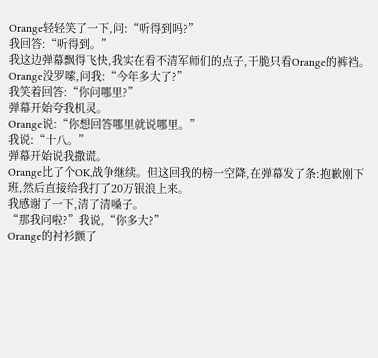Orange轻轻笑了一下,问:“听得到吗?”
我回答:“听得到。”
我这边弹幕飘得飞快,我实在看不清军师们的点子,干脆只看Orange的裤裆。
Orange没罗嗦,问我:“今年多大了?”
我笑着回答:“你问哪里?”
弹幕开始夸我机灵。
Orange说:“你想回答哪里就说哪里。”
我说:“十八。”
弹幕开始说我撒谎。
Orange比了个OK,战争继续。但这回我的榜一空降,在弹幕发了条:抱歉刚下班,然后直接给我打了20万银浪上来。
我感谢了一下,清了清嗓子。
“那我问啦?”我说,“你多大?”
Orange的衬衫颤了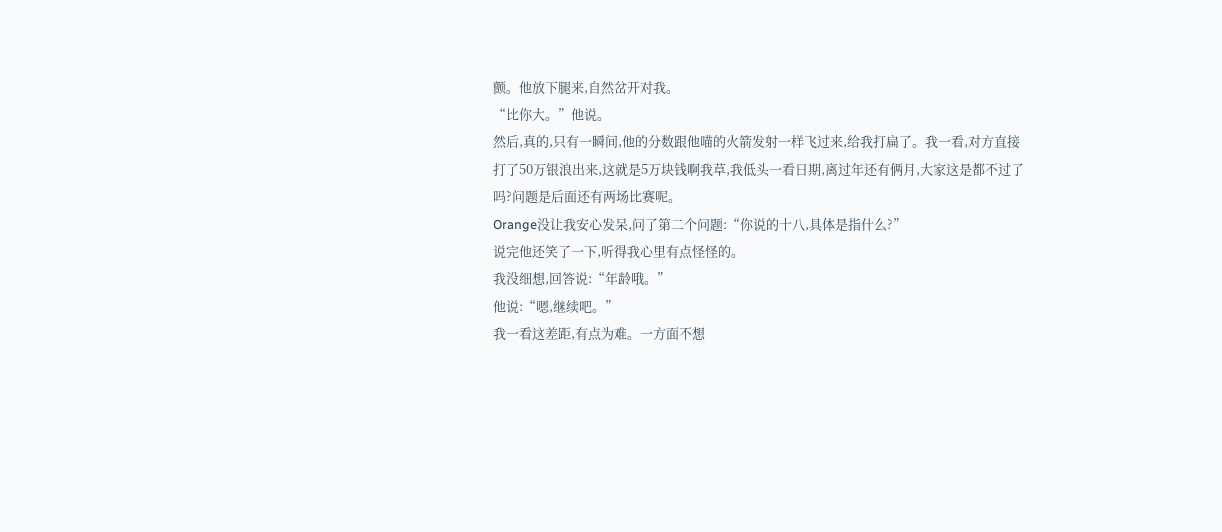颤。他放下腿来,自然岔开对我。
“比你大。”他说。
然后,真的,只有一瞬间,他的分数跟他喵的火箭发射一样飞过来,给我打扁了。我一看,对方直接打了50万银浪出来,这就是5万块钱啊我草,我低头一看日期,离过年还有俩月,大家这是都不过了吗?问题是后面还有两场比赛呢。
Orange没让我安心发呆,问了第二个问题:“你说的十八,具体是指什么?”
说完他还笑了一下,听得我心里有点怪怪的。
我没细想,回答说:“年龄哦。”
他说:“嗯,继续吧。”
我一看这差距,有点为难。一方面不想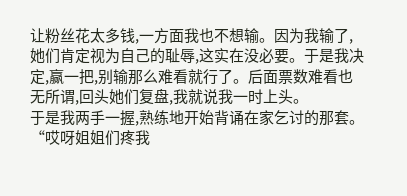让粉丝花太多钱,一方面我也不想输。因为我输了,她们肯定视为自己的耻辱,这实在没必要。于是我决定,赢一把,别输那么难看就行了。后面票数难看也无所谓,回头她们复盘,我就说我一时上头。
于是我两手一握,熟练地开始背诵在家乞讨的那套。
“哎呀姐姐们疼我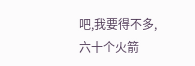吧,我要得不多,六十个火箭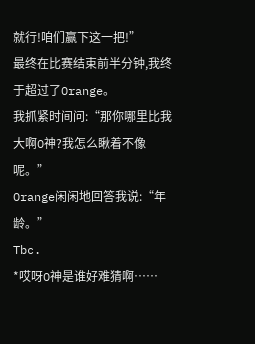就行!咱们赢下这一把!”
最终在比赛结束前半分钟,我终于超过了Orange。
我抓紧时间问:“那你哪里比我大啊O神?我怎么瞅着不像呢。”
Orange闲闲地回答我说:“年龄。”
Tbc.
*哎呀O神是谁好难猜啊……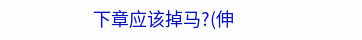下章应该掉马?(伸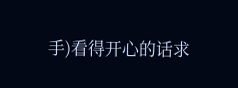手)看得开心的话求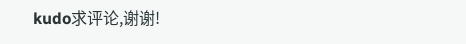kudo求评论,谢谢!